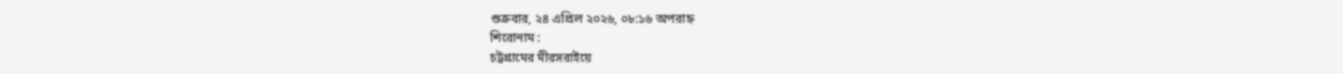শুক্রবার, ২৪ এপ্রিল ২০২৬, ০৮:১৬ অপরাহ্ন
শিরোনাম :
চট্টগ্রামের মীরসরাইয়ে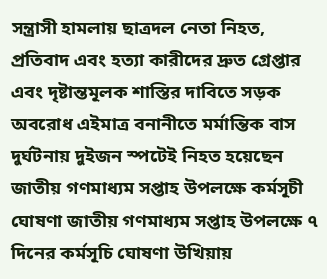সন্ত্রাসী হামলায় ছাত্রদল নেতা নিহত, প্রতিবাদ এবং হত্যা কারীদের দ্রুত গ্রেপ্তার এবং দৃষ্টান্তমূলক শাস্তির দাবিতে সড়ক অবরোধ এইমাত্র বনানীতে মর্মান্তিক বাস দুর্ঘটনায় দুইজন স্পটেই নিহত হয়েছেন জাতীয় গণমাধ্যম সপ্তাহ উপলক্ষে কর্মসূচী ঘোষণা জাতীয় গণমাধ্যম সপ্তাহ উপলক্ষে ৭ দিনের কর্মসূচি ঘোষণা উখিয়ায়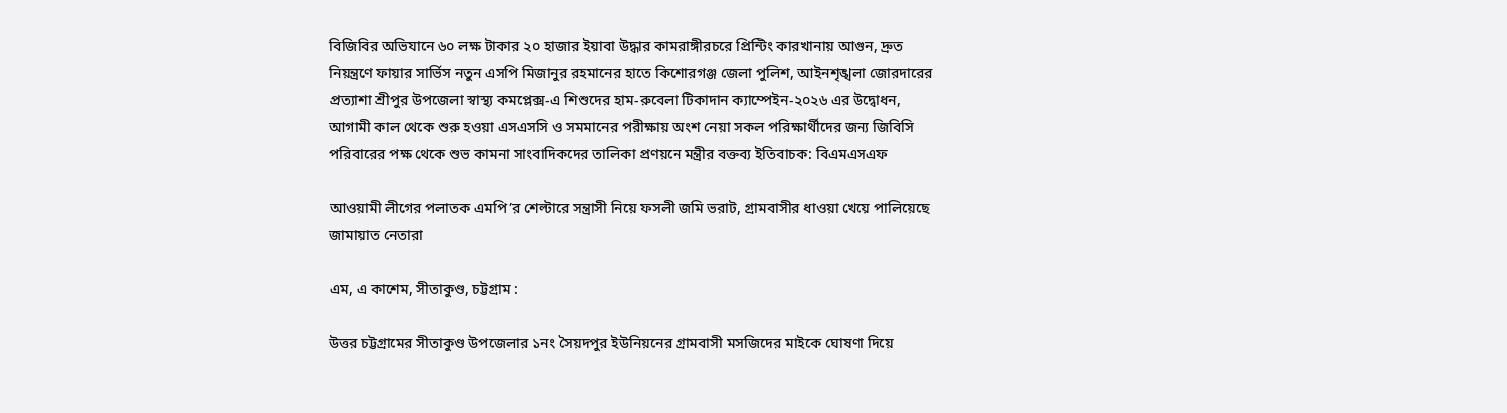বিজিবির অভিযানে ৬০ লক্ষ টাকার ২০ হাজার ইয়াবা উদ্ধার কামরাঙ্গীরচরে প্রিন্টিং কারখানায় আগুন, দ্রুত নিয়ন্ত্রণে ফায়ার সার্ভিস নতুন এসপি মিজানুর রহমানের হাতে কিশোরগঞ্জ জেলা পুলিশ, আইনশৃঙ্খলা জোরদারের প্রত্যাশা শ্রীপুর উপজেলা স্বাস্থ্য কমপ্লেক্স-এ শিশুদের হাম-রুবেলা টিকাদান ক্যাম্পেইন-২০২৬ এর উদ্বোধন, আগামী কাল থেকে শুরু হওয়া এসএসসি ও সমমানের পরীক্ষায় অংশ নেয়া সকল পরিক্ষার্থীদের জন্য জিবিসি পরিবারের পক্ষ থেকে শুভ কামনা সাংবাদিকদের তালিকা প্রণয়নে মন্ত্রীর বক্তব্য ইতিবাচক: বিএমএসএফ

আওয়ামী লীগের পলাতক এমপি’র শেল্টারে সন্ত্রাসী নিয়ে ফসলী জমি ভরাট, গ্রামবাসীর ধাওয়া খেয়ে পালিয়েছে জামায়াত নেতারা

এম, এ কাশেম, সীতাকুণ্ড, চট্টগ্রাম :

উত্তর চট্টগ্রামের সীতাকুণ্ড উপজেলার ১নং সৈয়দপুর ইউনিয়নের গ্রামবাসী মসজিদের মাইকে ঘোষণা দিয়ে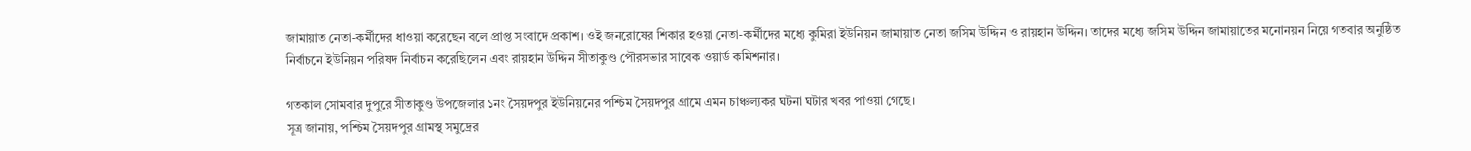জামায়াত নেতা-কর্মীদের ধাওয়া করেছেন বলে প্রাপ্ত সংবাদে প্রকাশ। ওই জনরোষের শিকার হওয়া নেতা-কর্মীদের মধ্যে কুমিরা ইউনিয়ন জামায়াত নেতা জসিম উদ্দিন ও রায়হান উদ্দিন। তাদের মধ্যে জসিম উদ্দিন জামায়াতের মনোনয়ন নিয়ে গতবার অনুষ্ঠিত নির্বাচনে ইউনিয়ন পরিষদ নির্বাচন করেছিলেন এবং রায়হান উদ্দিন সীতাকুণ্ড পৌরসভার সাবেক ওয়ার্ড কমিশনার।

গতকাল সোমবার দুপুরে সীতাকুণ্ড উপজেলার ১নং সৈয়দপুর ইউনিয়নের পশ্চিম সৈয়দপুর গ্রামে এমন চাঞ্চল্যকর ঘটনা ঘটার খবর পাওয়া গেছে।
সূত্র জানায়, পশ্চিম সৈয়দপুর গ্রামস্থ সমুদ্রের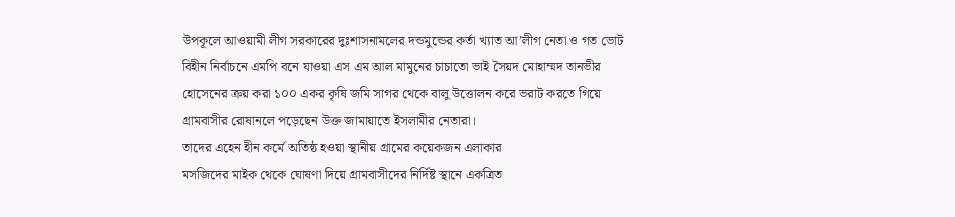উপকূলে আওয়ামী লীগ সরকারের দুঃশাসনামলের দন্ডমুন্ডের কর্তা খ্যাত আ’লীগ নেতা ও গত ভোট বিহীন নির্বাচনে এমপি বনে যাওয়া এস এম আল মামুনের চাচাতো ভাই সৈয়দ মোহাম্মদ তানভীর হোসেনের ক্রয় করা ১০০ একর কৃষি জমি সাগর থেকে বালু উত্তোলন করে ভরাট করতে গিয়ে গ্রামবাসীর রোষানলে পড়েছেন উক্ত জামায়াতে ইসলামীর নেতারা।
তাদের এহেন হীন কর্মে অতিষ্ঠ হওয়া স্থানীয় গ্রামের কয়েকজন এলাকার
মসজিদের মাইক থেকে ঘোষণা দিয়ে গ্রামবাসীদের নির্দিষ্ট স্থানে একত্রিত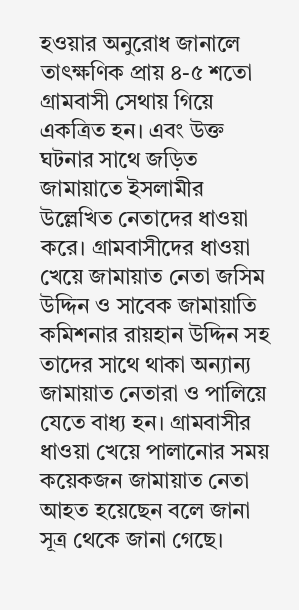হওয়ার অনুরোধ জানালে তাৎক্ষণিক প্রায় ৪-৫ শতো গ্রামবাসী সেথায় গিয়ে একত্রিত হন। এবং উক্ত ঘটনার সাথে জড়িত জামায়াতে ইসলামীর উল্লেখিত নেতাদের ধাওয়া করে। গ্রামবাসীদের ধাওয়া খেয়ে জামায়াত নেতা জসিম উদ্দিন ও সাবেক জামায়াতি কমিশনার রায়হান উদ্দিন সহ তাদের সাথে থাকা অন্যান্য জামায়াত নেতারা ও পালিয়ে যেতে বাধ্য হন। গ্রামবাসীর ধাওয়া খেয়ে পালানোর সময় কয়েকজন জামায়াত নেতা আহত হয়েছেন বলে জানা সূত্র থেকে জানা গেছে।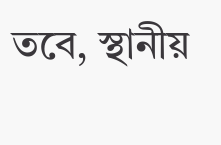তবে, স্থানীয়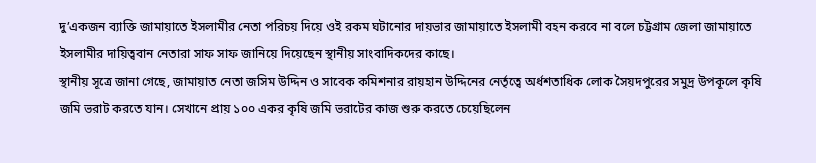দু’একজন ব্যাক্তি জামায়াতে ইসলামীর নেতা পরিচয় দিয়ে ওই রকম ঘটানোর দায়ভার জামায়াতে ইসলামী বহন করবে না বলে চট্টগ্রাম জেলা জামায়াতে ইসলামীর দায়িত্ববান নেতারা সাফ সাফ জানিয়ে দিয়েছেন স্থানীয় সাংবাদিকদের কাছে।
স্থানীয় সূত্রে জানা গেছে, জামায়াত নেতা জসিম উদ্দিন ও সাবেক কমিশনার রায়হান উদ্দিনের নের্তৃত্বে অর্ধশতাধিক লোক সৈয়দপুরের সমুদ্র উপকূলে কৃষি জমি ভরাট করতে যান। সেখানে প্রায় ১০০ একর কৃষি জমি ভরাটের কাজ শুরু করতে চেয়েছিলেন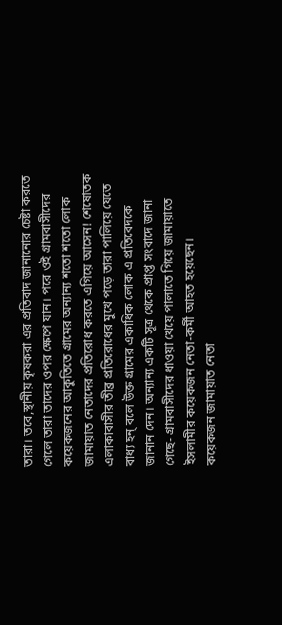তারা। তবে,স্থানীয় কৃষকরা এর প্রতিবাদ জানানোর চেষ্টা করতে গেলে তারা তাদের ওপর ক্ষেপে যান। পরে ওই গ্রামবাসীদের কয়েকজনের আকুতিতে গ্রামের অন্যান্য শতো শতো লোক জামায়াত নেতাদের প্রতিরোধ করতে এগিয়ে আসেন! শেষোতক এলাকাবাসীর তীব্র প্রতিরোধের মুখে পড়ে তারা পালিয়ে যেতে বাধ্য হন্ বলে উক্ত গ্রামের একাধিক লোক এ প্রতিবেদকে জানান দেন। অন্যান্য একটি সূত্র থেকে প্রাপ্ত সংবাদে জানা গেছে- গ্রামবাসীদের ধাওয়া খেয়ে পালাতে গিয়ে জামায়াতে ইসলামীর কয়েকজন নেতা-কর্মী আহত হয়েছেন।
কয়েকজন জামায়াত নেতা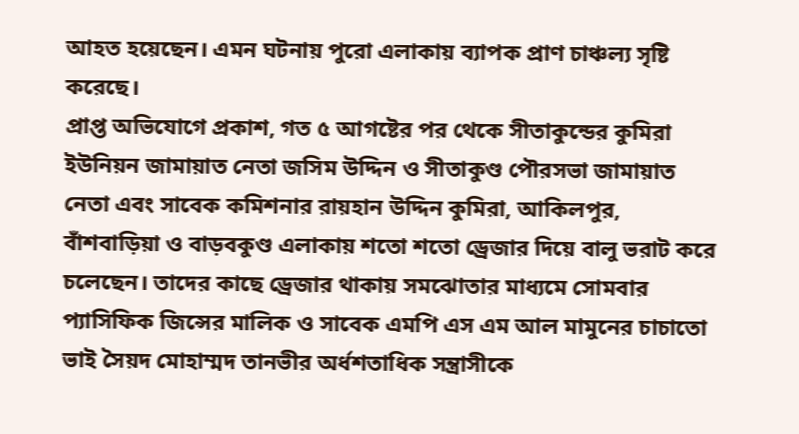আহত হয়েছেন। এমন ঘটনায় পুরো এলাকায় ব্যাপক প্রাণ চাঞ্চল্য সৃষ্টি করেছে।
প্রাপ্ত অভিযোগে প্রকাশ, গত ৫ আগষ্টের পর থেকে সীতাকুন্ডের কুমিরা ইউনিয়ন জামায়াত নেতা জসিম উদ্দিন ও সীতাকুণ্ড পৌরসভা জামায়াত নেতা এবং সাবেক কমিশনার রায়হান উদ্দিন কুমিরা, আকিলপুর, বাঁশবাড়িয়া ও বাড়বকুণ্ড এলাকায় শতো শতো ড্রেজার দিয়ে বালু ভরাট করে চলেছেন। তাদের কাছে ড্রেজার থাকায় সমঝোতার মাধ্যমে সোমবার প্যাসিফিক জিন্সের মালিক ও সাবেক এমপি এস এম আল মামুনের চাচাতো ভাই সৈয়দ মোহাম্মদ তানভীর অর্ধশতাধিক সন্ত্রাসীকে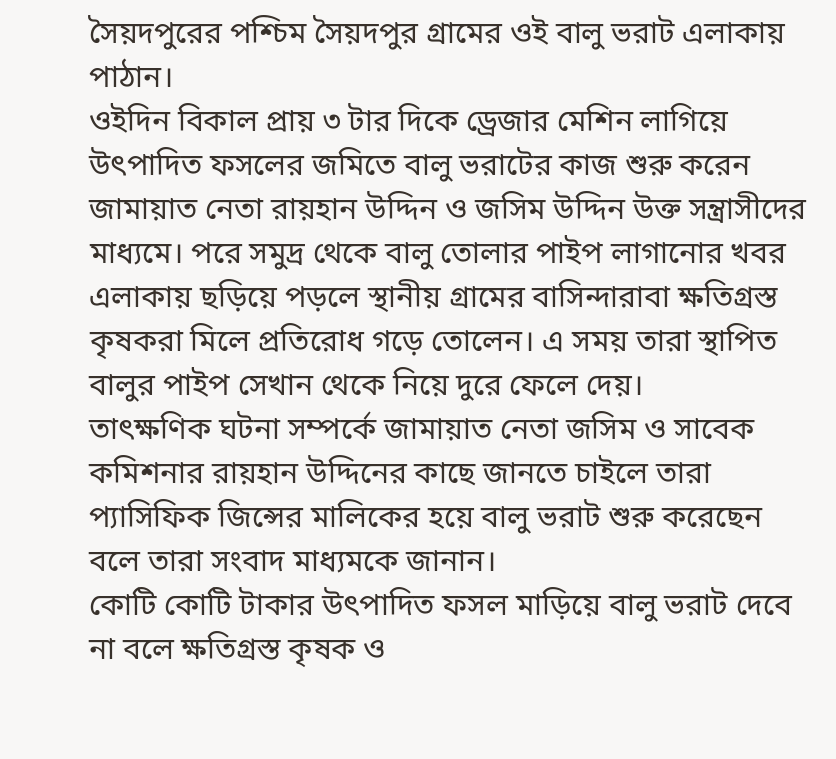সৈয়দপুরের পশ্চিম সৈয়দপুর গ্রামের ওই বালু ভরাট এলাকায় পাঠান।
ওইদিন বিকাল প্রায় ৩ টার দিকে ড্রেজার মেশিন লাগিয়ে উৎপাদিত ফসলের জমিতে বালু ভরাটের কাজ শুরু করেন জামায়াত নেতা রায়হান উদ্দিন ও জসিম উদ্দিন উক্ত সন্ত্রাসীদের মাধ্যমে। পরে সমুদ্র থেকে বালু তোলার পাইপ লাগানোর খবর এলাকায় ছড়িয়ে পড়লে স্থানীয় গ্রামের বাসিন্দারাবা ক্ষতিগ্রস্ত কৃষকরা মিলে প্রতিরোধ গড়ে তোলেন। এ সময় তারা স্থাপিত বালুর পাইপ সেখান থেকে নিয়ে দুরে ফেলে দেয়।
তাৎক্ষণিক ঘটনা সম্পর্কে জামায়াত নেতা জসিম ও সাবেক কমিশনার রায়হান উদ্দিনের কাছে জানতে চাইলে তারা প্যাসিফিক জিন্সের মালিকের হয়ে বালু ভরাট শুরু করেছেন বলে তারা সংবাদ মাধ্যমকে জানান।
কোটি কোটি টাকার উৎপাদিত ফসল মাড়িয়ে বালু ভরাট দেবে না বলে ক্ষতিগ্রস্ত কৃষক ও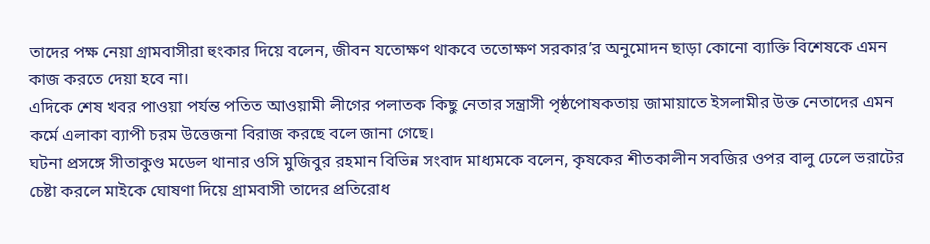তাদের পক্ষ নেয়া গ্রামবাসীরা হুংকার দিয়ে বলেন, জীবন যতোক্ষণ থাকবে ততোক্ষণ সরকার’র অনুমোদন ছাড়া কোনো ব্যাক্তি বিশেষকে এমন কাজ করতে দেয়া হবে না।
এদিকে শেষ খবর পাওয়া পর্যন্ত পতিত আওয়ামী লীগের পলাতক কিছু নেতার সন্ত্রাসী পৃষ্ঠপোষকতায় জামায়াতে ইসলামীর উক্ত নেতাদের এমন কর্মে এলাকা ব্যাপী চরম উত্তেজনা বিরাজ করছে বলে জানা গেছে।
ঘটনা প্রসঙ্গে সীতাকুণ্ড মডেল থানার ওসি মুজিবুর রহমান বিভিন্ন সংবাদ মাধ্যমকে বলেন, কৃষকের শীতকালীন সবজির ওপর বালু ঢেলে ভরাটের চেষ্টা করলে মাইকে ঘোষণা দিয়ে গ্রামবাসী তাদের প্রতিরোধ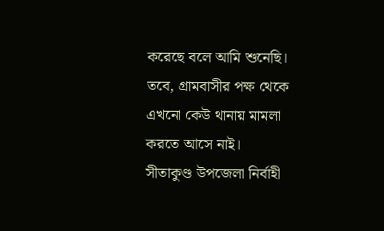করেছে বলে আমি শুনেছি। তবে, গ্রামবাসীর পক্ষ থেকে এখনো কেউ থানায় মামলা করতে আসে নাই।
সীতাকুণ্ড উপজেলা নির্বাহী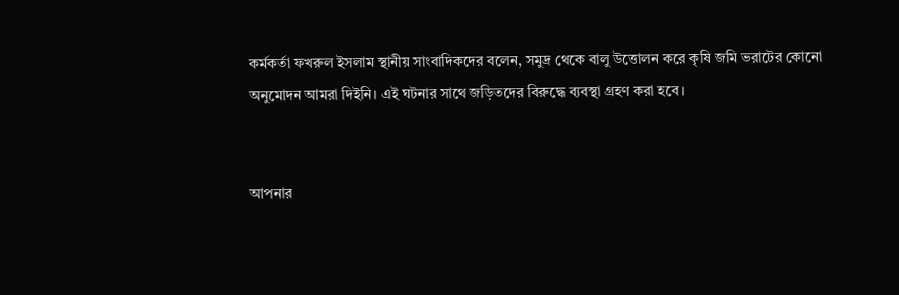কর্মকর্তা ফখরুল ইসলাম স্থানীয় সাংবাদিকদের বলেন, সমুদ্র থেকে বালু উত্তোলন করে কৃষি জমি ভরাটের কোনো অনুমোদন আমরা দিইনি। এই ঘটনার সাথে জড়িতদের বিরুদ্ধে ব্যবস্থা গ্রহণ করা হবে।


আপনার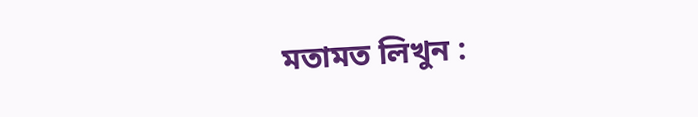মতামত লিখুন :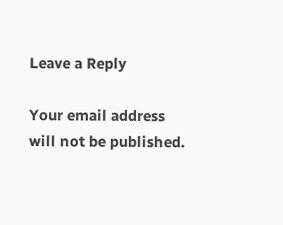Leave a Reply

Your email address will not be published.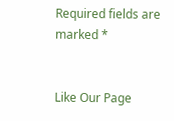Required fields are marked *


Like Our Page